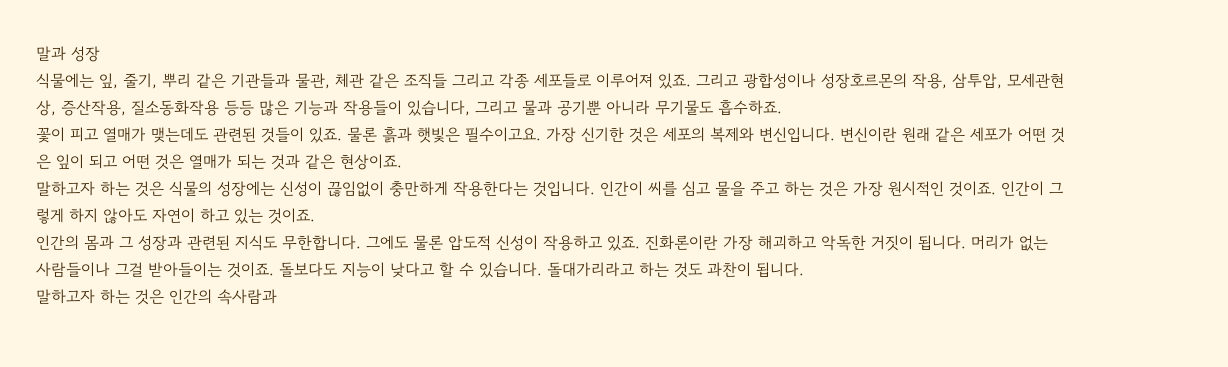말과 성장
식물에는 잎, 줄기, 뿌리 같은 기관들과 물관, 체관 같은 조직들 그리고 각종 세포들로 이루어져 있죠. 그리고 광합성이나 성장호르몬의 작용, 삼투압, 모세관현상, 증산작용, 질소동화작용 등등 많은 기능과 작용들이 있습니다, 그리고 물과 공기뿐 아니라 무기물도 흡수하죠.
꽃이 피고 열매가 맺는데도 관련된 것들이 있죠. 물론 흙과 햇빛은 필수이고요. 가장 신기한 것은 세포의 복제와 변신입니다. 변신이란 원래 같은 세포가 어떤 것은 잎이 되고 어떤 것은 열매가 되는 것과 같은 현상이죠.
말하고자 하는 것은 식물의 성장에는 신성이 끊임없이 충만하게 작용한다는 것입니다. 인간이 씨를 심고 물을 주고 하는 것은 가장 원시적인 것이죠. 인간이 그렇게 하지 않아도 자연이 하고 있는 것이죠.
인간의 몸과 그 성장과 관련된 지식도 무한합니다. 그에도 물론 압도적 신성이 작용하고 있죠. 진화론이란 가장 해괴하고 악독한 거짓이 됩니다. 머리가 없는 사람들이나 그걸 받아들이는 것이죠. 돌보다도 지능이 낮다고 할 수 있습니다. 돌대가리라고 하는 것도 과찬이 됩니다.
말하고자 하는 것은 인간의 속사람과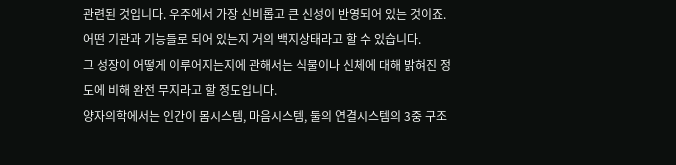관련된 것입니다. 우주에서 가장 신비롭고 큰 신성이 반영되어 있는 것이죠. 어떤 기관과 기능들로 되어 있는지 거의 백지상태라고 할 수 있습니다.
그 성장이 어떻게 이루어지는지에 관해서는 식물이나 신체에 대해 밝혀진 정도에 비해 완전 무지라고 할 정도입니다.
양자의학에서는 인간이 몸시스템, 마음시스템, 둘의 연결시스템의 3중 구조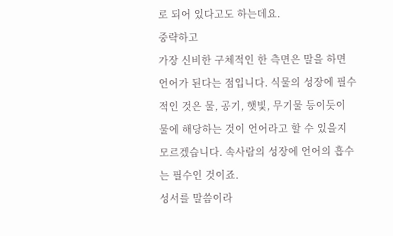로 되어 있다고도 하는데요.
중략하고
가장 신비한 구체적인 한 측면은 말을 하면 언어가 된다는 점입니다. 식물의 성장에 필수적인 것은 물, 공기, 햇빛, 무기물 등이듯이 물에 해당하는 것이 언어라고 할 수 있을지 모르겠습니다. 속사람의 성장에 언어의 흡수는 필수인 것이죠.
성서를 말씀이라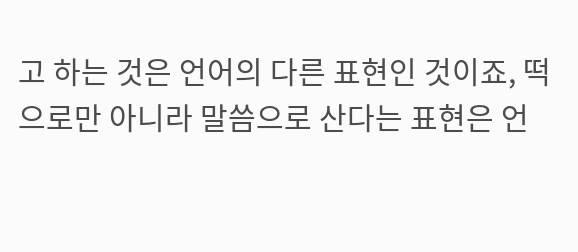고 하는 것은 언어의 다른 표현인 것이죠, 떡으로만 아니라 말씀으로 산다는 표현은 언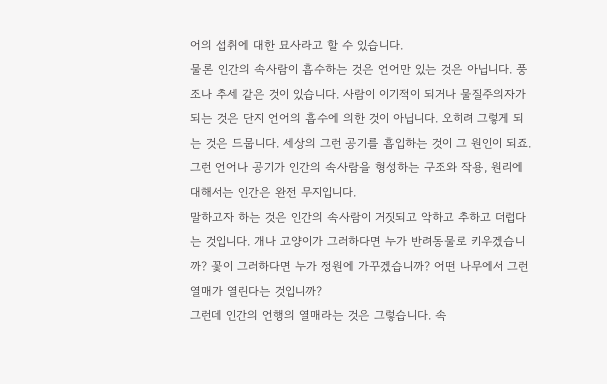어의 섭취에 대한 묘사라고 할 수 있습니다.
물론 인간의 속사람이 흡수하는 것은 언어만 있는 것은 아닙니다. 풍조나 추세 같은 것이 있습니다. 사람이 이기적이 되거나 물질주의자가 되는 것은 단지 언어의 흡수에 의한 것이 아닙니다. 오히려 그렇게 되는 것은 드뭅니다. 세상의 그런 공기를 흡입하는 것이 그 원인이 되죠.
그런 언어나 공기가 인간의 속사람을 형성하는 구조와 작용, 원리에 대해서는 인간은 완전 무지입니다.
말하고자 하는 것은 인간의 속사람이 거짓되고 악하고 추하고 더럽다는 것입니다. 개나 고양이가 그러하다면 누가 반려동물로 키우겠습니까? 꽃이 그러하다면 누가 정원에 가꾸겠습니까? 어떤 나무에서 그런 열매가 열린다는 것입니까?
그런데 인간의 언행의 열매라는 것은 그렇습니다. 속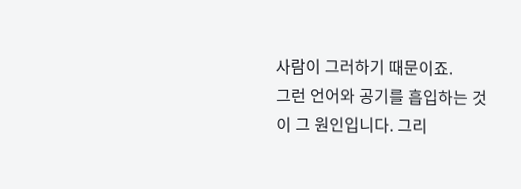사람이 그러하기 때문이죠.
그런 언어와 공기를 흡입하는 것이 그 원인입니다. 그리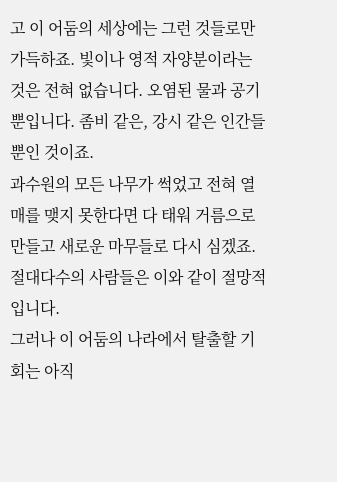고 이 어둠의 세상에는 그런 것들로만 가득하죠. 빛이나 영적 자양분이라는 것은 전혀 없습니다. 오염된 물과 공기뿐입니다. 좀비 같은, 강시 같은 인간들뿐인 것이죠.
과수원의 모든 나무가 썩었고 전혀 열매를 맺지 못한다면 다 태워 거름으로 만들고 새로운 마무들로 다시 심겠죠.
절대다수의 사람들은 이와 같이 절망적입니다.
그러나 이 어둠의 나라에서 탈출할 기회는 아직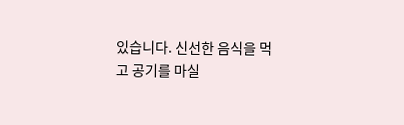있습니다. 신선한 음식을 먹고 공기를 마실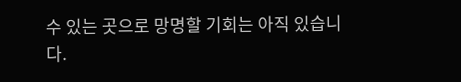수 있는 곳으로 망명할 기회는 아직 있습니다.